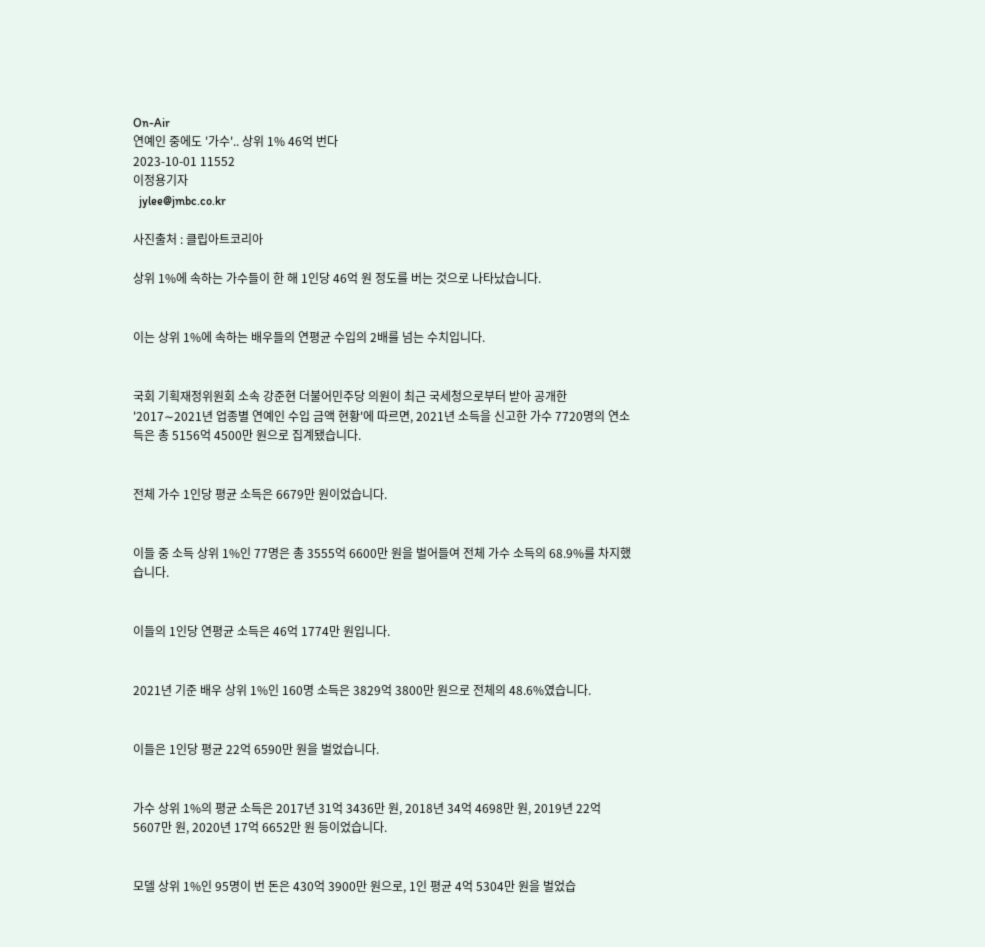On-Air
연예인 중에도 '가수'.. 상위 1% 46억 번다
2023-10-01 11552
이정용기자
  jylee@jmbc.co.kr

사진출처 : 클립아트코리아

상위 1%에 속하는 가수들이 한 해 1인당 46억 원 정도를 버는 것으로 나타났습니다.


이는 상위 1%에 속하는 배우들의 연평균 수입의 2배를 넘는 수치입니다.


국회 기획재정위원회 소속 강준현 더불어민주당 의원이 최근 국세청으로부터 받아 공개한 '2017∼2021년 업종별 연예인 수입 금액 현황'에 따르면, 2021년 소득을 신고한 가수 7720명의 연소득은 총 5156억 4500만 원으로 집계됐습니다.


전체 가수 1인당 평균 소득은 6679만 원이었습니다.


이들 중 소득 상위 1%인 77명은 총 3555억 6600만 원을 벌어들여 전체 가수 소득의 68.9%를 차지했습니다.


이들의 1인당 연평균 소득은 46억 1774만 원입니다.


2021년 기준 배우 상위 1%인 160명 소득은 3829억 3800만 원으로 전체의 48.6%였습니다.


이들은 1인당 평균 22억 6590만 원을 벌었습니다.


가수 상위 1%의 평균 소득은 2017년 31억 3436만 원, 2018년 34억 4698만 원, 2019년 22억 5607만 원, 2020년 17억 6652만 원 등이었습니다.


모델 상위 1%인 95명이 번 돈은 430억 3900만 원으로, 1인 평균 4억 5304만 원을 벌었습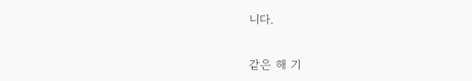니다.


같은 해 기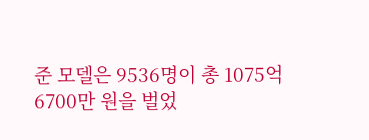준 모델은 9536명이 총 1075억 6700만 원을 벌었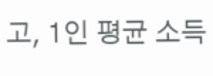고, 1인 평균 소득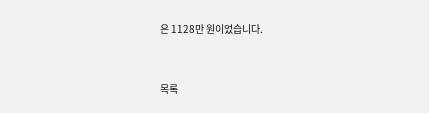은 1128만 원이었습니다.


목록